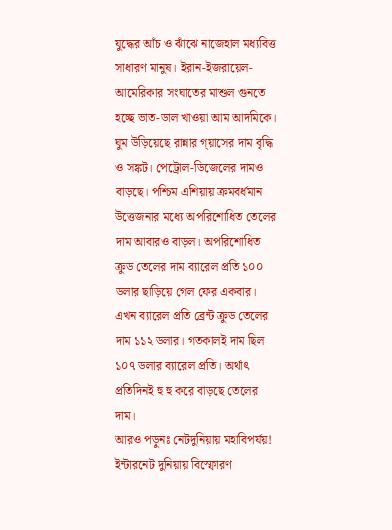যুদ্ধের আঁচ ও ঝাঁঝে নাজেহাল মধ্যবিত্ত সাধারণ মানুষ। ইরান-ইজরায়েল-আমেরিকার সংঘাতের মাশুল গুনতে হচ্ছে ভাত-ডাল খাওয়া আম আদমিকে। ঘুম উড়িয়েছে রান্নার গ্য়াসের দাম বৃদ্ধি ও সঙ্কট। পেট্রোল-ডিজেলের দামও বাড়ছে। পশ্চিম এশিয়ায় ক্রমবর্ধমান উত্তেজনার মধ্যে অপরিশোধিত তেলের দাম আবারও বাড়ল। অপরিশোধিত ক্রুড তেলের দাম ব্যারেল প্রতি ১০০ ডলার ছাড়িয়ে গেল ফের একবার। এখন ব্যারেল প্রতি ব্রেন্ট ক্রুড তেলের দাম ১১২ ডলার। গতকালই দাম ছিল ১০৭ ডলার ব্যারেল প্রতি। অর্থাৎ প্রতিদিনই হু হু করে বাড়ছে তেলের দাম।
আরও পড়ুনঃ নেটদুনিয়ায় মহাবিপর্যয়! ইন্টারনেট দুনিয়ায় বিস্ফোরণ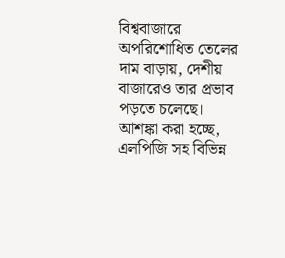বিশ্ববাজারে অপরিশোধিত তেলের দাম বাড়ায়, দেশীয় বাজারেও তার প্রভাব পড়তে চলেছে। আশঙ্কা করা হচ্ছে, এলপিজি সহ বিভিন্ন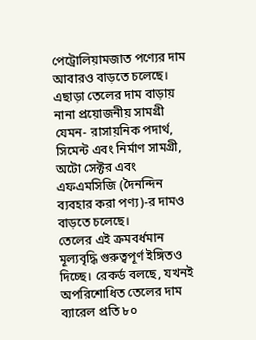পেট্রোলিয়ামজাত পণ্যের দাম আবারও বাড়তে চলেছে। এছাড়া তেলের দাম বাড়ায় নানা প্রয়োজনীয় সামগ্রী যেমন- রাসায়নিক পদার্থ, সিমেন্ট এবং নির্মাণ সামগ্রী, অটো সেক্টর এবং এফএমসিজি (দৈনন্দিন ব্যবহার করা পণ্য)-র দামও বাড়তে চলেছে।
তেলের এই ক্রমবর্ধমান মূল্যবৃদ্ধি গুরুত্বপূর্ণ ইঙ্গিতও দিচ্ছে। রেকর্ড বলছে, যখনই অপরিশোধিত তেলের দাম ব্যারেল প্রতি ৮০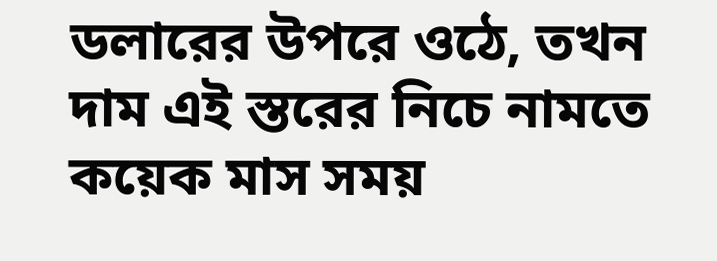ডলারের উপরে ওঠে, তখন দাম এই স্তরের নিচে নামতে কয়েক মাস সময়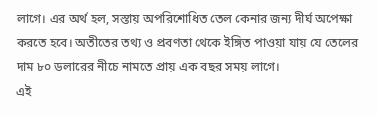লাগে। এর অর্থ হল, সস্তায় অপরিশোধিত তেল কেনার জন্য দীর্ঘ অপেক্ষা করতে হবে। অতীতের তথ্য ও প্রবণতা থেকে ইঙ্গিত পাওয়া যায় যে তেলের দাম ৮০ ডলারের নীচে নামতে প্রায় এক বছর সময় লাগে।
এই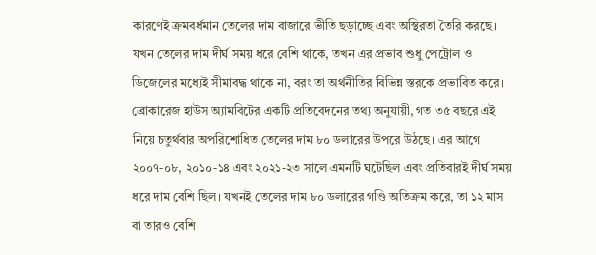কারণেই ক্রমবর্ধমান তেলের দাম বাজারে ভীতি ছড়াচ্ছে এবং অস্থিরতা তৈরি করছে। যখন তেলের দাম দীর্ঘ সময় ধরে বেশি থাকে, তখন এর প্রভাব শুধু পেট্রোল ও ডিজেলের মধ্যেই সীমাবদ্ধ থাকে না, বরং তা অর্থনীতির বিভিন্ন স্তরকে প্রভাবিত করে।
ব্রোকারেজ হাউস অ্যামবিটের একটি প্রতিবেদনের তথ্য অনুযায়ী, গত ৩৫ বছরে এই নিয়ে চতুর্থবার অপরিশোধিত তেলের দাম ৮০ ডলারের উপরে উঠছে। এর আগে ২০০৭-০৮, ২০১০-১৪ এবং ২০২১-২৩ সালে এমনটি ঘটেছিল এবং প্রতিবারই দীর্ঘ সময় ধরে দাম বেশি ছিল। যখনই তেলের দাম ৮০ ডলারের গণ্ডি অতিক্রম করে, তা ১২ মাস বা তারও বেশি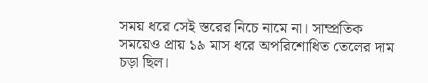সময় ধরে সেই স্তরের নিচে নামে না। সাম্প্রতিক সময়েও প্রায় ১৯ মাস ধরে অপরিশোধিত তেলের দাম চড়া ছিল।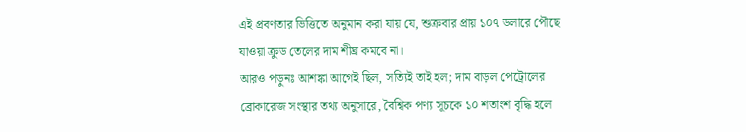এই প্রবণতার ভিত্তিতে অনুমান করা যায় যে, শুক্রবার প্রায় ১০৭ ডলারে পৌছে যাওয়া ক্রুড তেলের দাম শীঘ্র কমবে না।
আরও পড়ুনঃ আশঙ্কা আগেই ছিল, সত্যিই তাই হল; দাম বাড়ল পেট্রোলের
ব্রোকারেজ সংস্থার তথ্য অনুসারে, বৈশ্বিক পণ্য সূচকে ১০ শতাংশ বৃদ্ধি হলে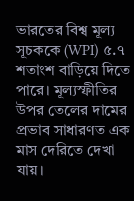ভারতের বিশ্ব মূল্য সূচককে (WPI) ৫.৭ শতাংশ বাড়িয়ে দিতে পারে। মূল্যস্ফীতির উপর তেলের দামের প্রভাব সাধারণত এক মাস দেরিতে দেখা যায়।